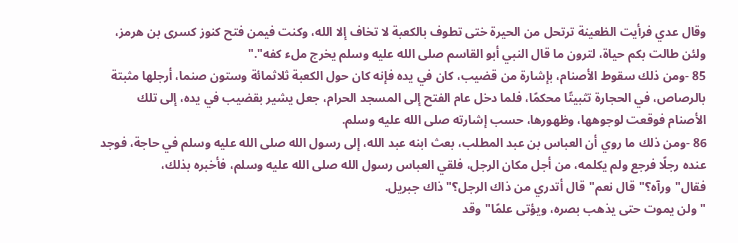وقال عدي فرأيت الظعينة ترتحل من الحيرة ختى تطوف بالكعبة لا تخاف إلا الله، وكنت فيمن فتح كنوز كسرى بن هرمز، ولئن طالت بكم حياة، لترون ما قال النبي أبو القاسم صلى الله عليه وسلم يخرج ملء كفه"."
85 -ومن ذلك سقوط الأصنام، بإشارة من قضيب، كان في يده فإنه كان حول الكعبة ثلاثمائة وستون صنما، أرجلها مثبتة بالرصاص، في الحجارة تثبيتًا محكمًا، فلما دخل عام الفتح إلى المسجد الحرام، جعل يشير بقضيب في يده، إلى تلك الأصنام فوقعت لوجوهها، وظهورها، حسب إشارته صلى الله عليه وسلم.
86 -ومن ذلك ما روي أن العباس بن عبد المطلب، بعث ابنه عبد الله، إلى رسول الله صلى الله عليه وسلم في حاجة، فوجد عنده رجلًا فرجع ولم يكلمه، من أجل مكان الرجل، فلقي العباس رسول الله صلى الله عليه وسلم، فأخبره بذلك، فقال"ورآه؟"قال نعم"قال أتدري من ذاك الرجل؟"ذاك جبريل.
"ولن يموت حتى يذهب بصره، ويؤتى علمًا"وقد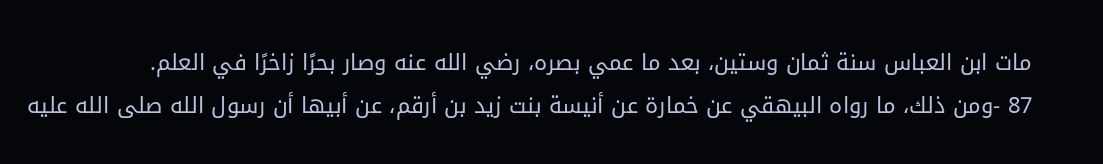مات ابن العباس سنة ثمان وستين، بعد ما عمي بصره، رضي الله عنه وصار بحرًا زاخرًا في العلم.
87 -ومن ذلك، ما رواه البيهقي عن خمارة عن أنيسة بنت زيد بن أرقم، عن أبيها أن رسول الله صلى الله عليه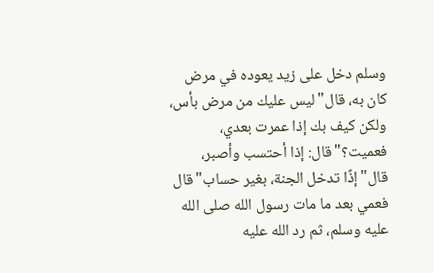وسلم دخل على زيد يعوده في مرض كان به، قال"ليس عليك من مرض بأس، ولكن كيف بك إذا عمرت بعدي، فعميت؟"قال: إذا أحتسب وأصبر، قال"إذًا تدخل الجنة، بغير حساب"قال فعمي بعد ما مات رسول الله صلى الله عليه وسلم، ثم رد الله عليه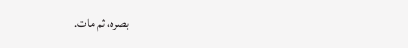بصره، ثم مات.